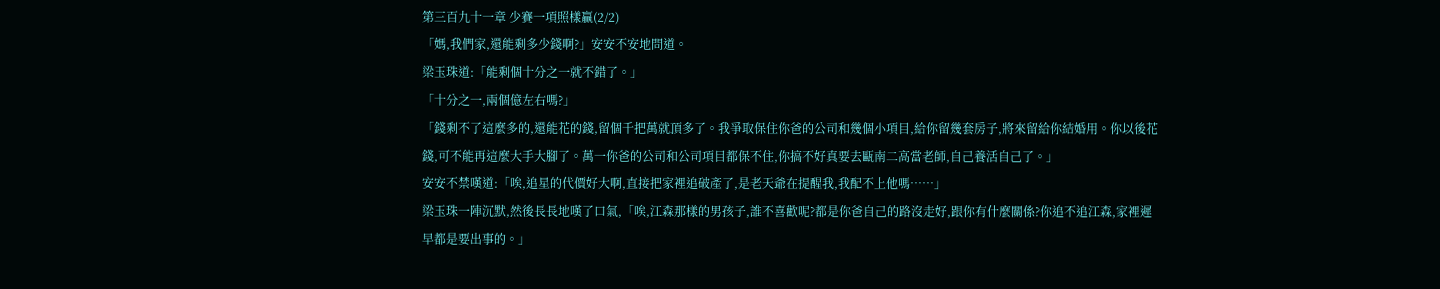第三百九十一章 少賽一項照樣贏(2/2)
「媽,我們家,還能剩多少錢啊?」安安不安地問道。
梁玉珠道:「能剩個十分之一就不錯了。」
「十分之一,兩個億左右嗎?」
「錢剩不了這麼多的,還能花的錢,留個千把萬就頂多了。我爭取保住你爸的公司和幾個小項目,給你留幾套房子,將來留給你結婚用。你以後花錢,可不能再這麼大手大腳了。萬一你爸的公司和公司項目都保不住,你搞不好真要去甌南二高當老師,自己養活自己了。」
安安不禁嘆道:「唉,追星的代價好大啊,直接把家裡追破產了,是老天爺在提醒我,我配不上他嗎……」
梁玉珠一陣沉默,然後長長地嘆了口氣,「唉,江森那樣的男孩子,誰不喜歡呢?都是你爸自己的路沒走好,跟你有什麼關係?你追不追江森,家裡遲早都是要出事的。」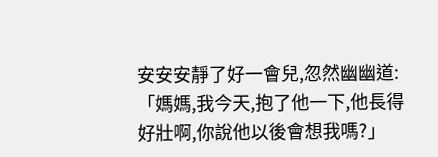安安安靜了好一會兒,忽然幽幽道:「媽媽,我今天,抱了他一下,他長得好壯啊,你說他以後會想我嗎?」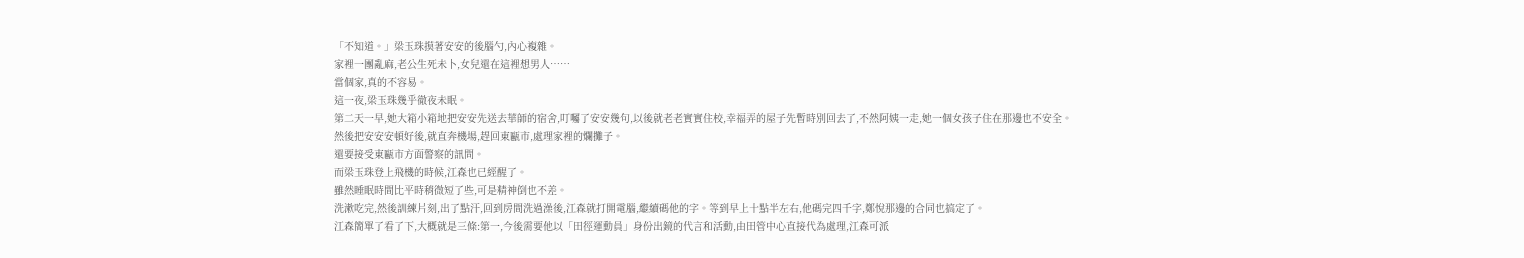「不知道。」梁玉珠摸著安安的後腦勺,內心複雜。
家裡一團亂麻,老公生死未卜,女兒還在這裡想男人……
當個家,真的不容易。
這一夜,梁玉珠幾乎徹夜未眠。
第二天一早,她大箱小箱地把安安先送去華師的宿舍,叮囑了安安幾句,以後就老老實實住校,幸福弄的屋子先暫時別回去了,不然阿姨一走,她一個女孩子住在那邊也不安全。
然後把安安安頓好後,就直奔機場,趕回東甌市,處理家裡的爛攤子。
還要接受東甌市方面警察的訊問。
而梁玉珠登上飛機的時候,江森也已經醒了。
雖然睡眠時間比平時稍微短了些,可是精神倒也不差。
洗漱吃完,然後訓練片刻,出了點汗,回到房間洗過澡後,江森就打開電腦,繼續碼他的字。等到早上十點半左右,他碼完四千字,鄭悅那邊的合同也搞定了。
江森簡單了看了下,大概就是三條:第一,今後需要他以「田徑運動員」身份出鏡的代言和活動,由田管中心直接代為處理,江森可派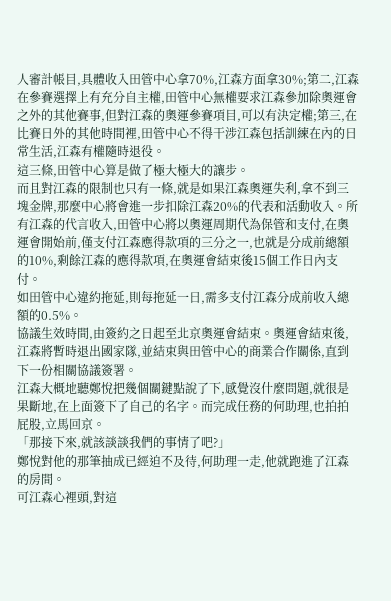人審計帳目,具體收入田管中心拿70%,江森方面拿30%;第二,江森在參賽選擇上有充分自主權,田管中心無權要求江森參加除奧運會之外的其他賽事,但對江森的奧運參賽項目,可以有決定權;第三,在比賽日外的其他時間裡,田管中心不得干涉江森包括訓練在內的日常生活,江森有權隨時退役。
這三條,田管中心算是做了極大極大的讓步。
而且對江森的限制也只有一條,就是如果江森奧運失利,拿不到三塊金牌,那麼中心將會進一步扣除江森20%的代表和活動收入。所有江森的代言收入,田管中心將以奧運周期代為保管和支付,在奧運會開始前,僅支付江森應得款項的三分之一,也就是分成前總額的10%,剩餘江森的應得款項,在奧運會結束後15個工作日內支付。
如田管中心違約拖延,則每拖延一日,需多支付江森分成前收入總額的0.5%。
協議生效時間,由簽約之日起至北京奧運會結束。奧運會結束後,江森將暫時退出國家隊,並結束與田管中心的商業合作關係,直到下一份相關協議簽署。
江森大概地聽鄭悅把幾個關鍵點說了下,感覺沒什麼問題,就很是果斷地,在上面簽下了自己的名字。而完成任務的何助理,也拍拍屁股,立馬回京。
「那接下來,就該談談我們的事情了吧?」
鄭悅對他的那筆抽成已經迫不及待,何助理一走,他就跑進了江森的房間。
可江森心裡頭,對這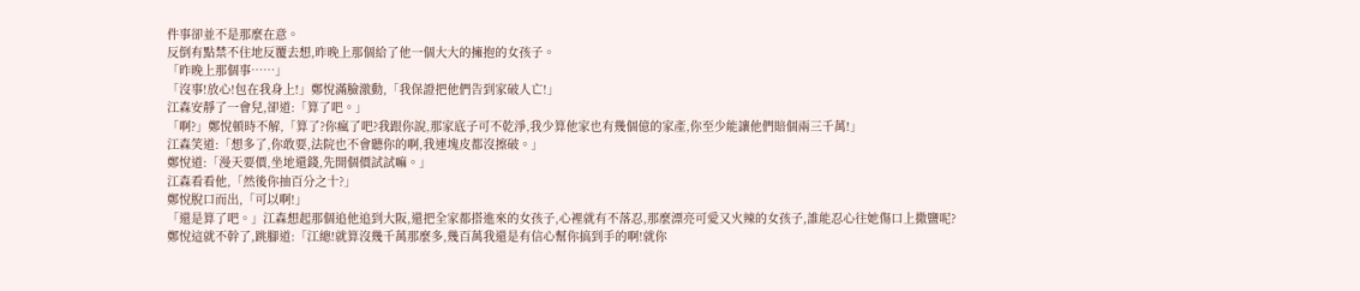件事卻並不是那麼在意。
反倒有點禁不住地反覆去想,昨晚上那個給了他一個大大的擁抱的女孩子。
「昨晚上那個事……」
「沒事!放心!包在我身上!」鄭悅滿臉激動,「我保證把他們告到家破人亡!」
江森安靜了一會兒,卻道:「算了吧。」
「啊?」鄭悅頓時不解,「算了?你瘋了吧?我跟你說,那家底子可不乾淨,我少算他家也有幾個億的家產,你至少能讓他們賠個兩三千萬!」
江森笑道:「想多了,你敢要,法院也不會聽你的啊,我連塊皮都沒擦破。」
鄭悅道:「漫天要價,坐地還錢,先開個價試試嘛。」
江森看看他,「然後你抽百分之十?」
鄭悅脫口而出,「可以啊!」
「還是算了吧。」江森想起那個追他追到大阪,還把全家都搭進來的女孩子,心裡就有不落忍,那麼漂亮可愛又火辣的女孩子,誰能忍心往她傷口上撒鹽呢?
鄭悅這就不幹了,跳腳道:「江總!就算沒幾千萬那麼多,幾百萬我還是有信心幫你搞到手的啊!就你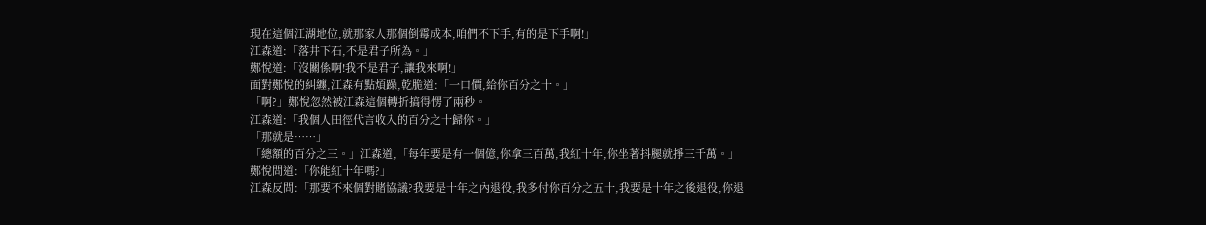現在這個江湖地位,就那家人那個倒霉成本,咱們不下手,有的是下手啊!」
江森道:「落井下石,不是君子所為。」
鄭悅道:「沒關係啊!我不是君子,讓我來啊!」
面對鄭悅的糾纏,江森有點煩躁,乾脆道:「一口價,給你百分之十。」
「啊?」鄭悅忽然被江森這個轉折搞得愣了兩秒。
江森道:「我個人田徑代言收入的百分之十歸你。」
「那就是……」
「總額的百分之三。」江森道,「每年要是有一個億,你拿三百萬,我紅十年,你坐著抖腿就掙三千萬。」
鄭悅問道:「你能紅十年嗎?」
江森反問:「那要不來個對賭協議?我要是十年之內退役,我多付你百分之五十,我要是十年之後退役,你退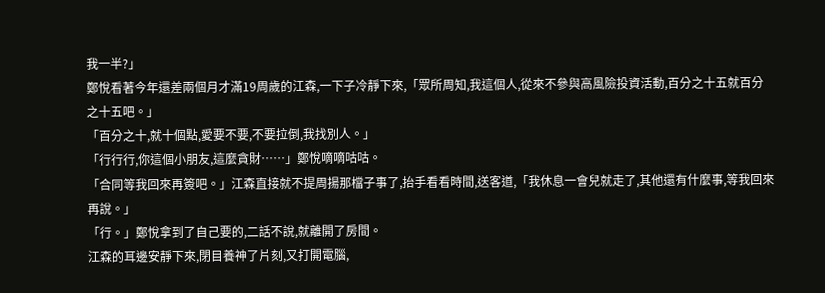我一半?」
鄭悅看著今年還差兩個月才滿19周歲的江森,一下子冷靜下來,「眾所周知,我這個人,從來不參與高風險投資活動,百分之十五就百分之十五吧。」
「百分之十,就十個點,愛要不要,不要拉倒,我找別人。」
「行行行,你這個小朋友,這麼貪財……」鄭悅嘀嘀咕咕。
「合同等我回來再簽吧。」江森直接就不提周揚那檔子事了,抬手看看時間,送客道,「我休息一會兒就走了,其他還有什麼事,等我回來再說。」
「行。」鄭悅拿到了自己要的,二話不說,就離開了房間。
江森的耳邊安靜下來,閉目養神了片刻,又打開電腦,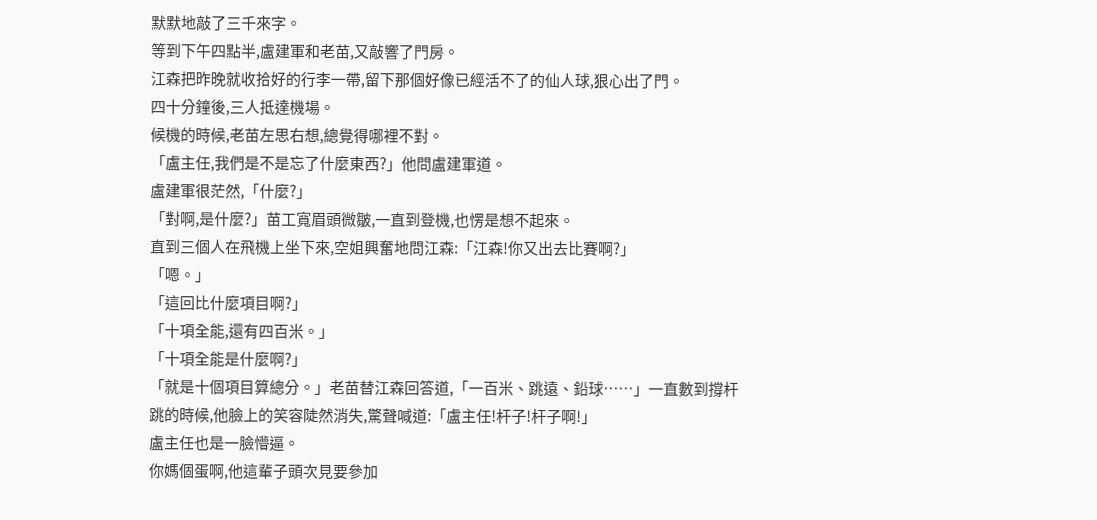默默地敲了三千來字。
等到下午四點半,盧建軍和老苗,又敲響了門房。
江森把昨晚就收拾好的行李一帶,留下那個好像已經活不了的仙人球,狠心出了門。
四十分鐘後,三人抵達機場。
候機的時候,老苗左思右想,總覺得哪裡不對。
「盧主任,我們是不是忘了什麼東西?」他問盧建軍道。
盧建軍很茫然,「什麼?」
「對啊,是什麼?」苗工寬眉頭微皺,一直到登機,也愣是想不起來。
直到三個人在飛機上坐下來,空姐興奮地問江森:「江森!你又出去比賽啊?」
「嗯。」
「這回比什麼項目啊?」
「十項全能,還有四百米。」
「十項全能是什麼啊?」
「就是十個項目算總分。」老苗替江森回答道,「一百米、跳遠、鉛球……」一直數到撐杆跳的時候,他臉上的笑容陡然消失,驚聲喊道:「盧主任!杆子!杆子啊!」
盧主任也是一臉懵逼。
你媽個蛋啊,他這輩子頭次見要參加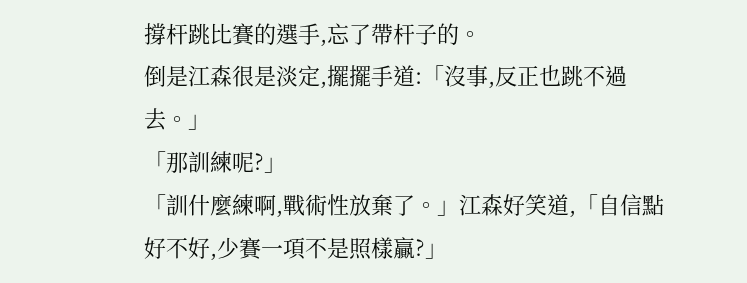撐杆跳比賽的選手,忘了帶杆子的。
倒是江森很是淡定,擺擺手道:「沒事,反正也跳不過去。」
「那訓練呢?」
「訓什麼練啊,戰術性放棄了。」江森好笑道,「自信點好不好,少賽一項不是照樣贏?」